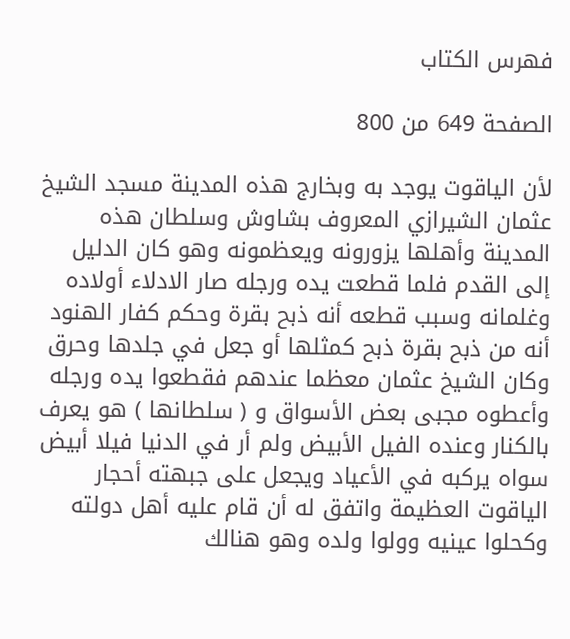فهرس الكتاب

الصفحة 649 من 800

لأن الياقوت يوجد به وبخارج هذه المدينة مسجد الشيخ عثمان الشيرازي المعروف بشاوش وسلطان هذه المدينة وأهلها يزورونه ويعظمونه وهو كان الدليل إلى القدم فلما قطعت يده ورجله صار الادلاء أولاده وغلمانه وسبب قطعه أنه ذبح بقرة وحكم كفار الهنود أنه من ذبح بقرة ذبح كمثلها أو جعل في جلدها وحرق وكان الشيخ عثمان معظما عندهم فقطعوا يده ورجله وأعطوه مجبى بعض الأسواق و ( سلطانها ) هو يعرف بالكنار وعنده الفيل الأبيض ولم أر في الدنيا فيلا أبيض سواه يركبه في الأعياد ويجعل على جبهته أحجار الياقوت العظيمة واتفق له أن قام عليه أهل دولته وكحلوا عينيه وولوا ولده وهو هنالك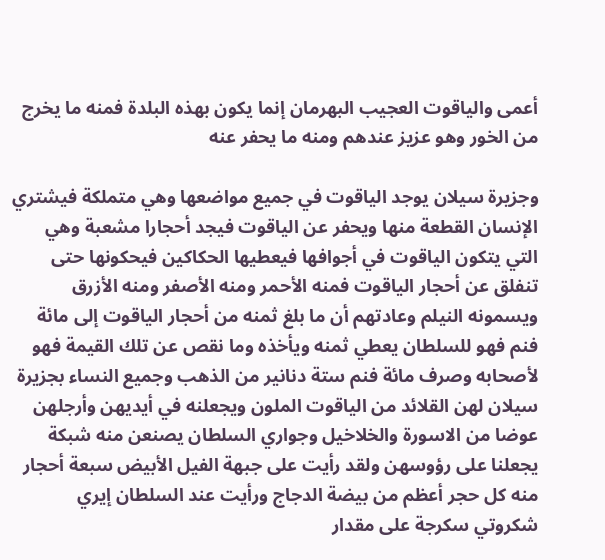أعمى والياقوت العجيب البهرمان إنما يكون بهذه البلدة فمنه ما يخرج من الخور وهو عزيز عندهم ومنه ما يحفر عنه

وجزيرة سيلان يوجد الياقوت في جميع مواضعها وهي متملكة فيشتري الإنسان القطعة منها ويحفر عن الياقوت فيجد أحجارا مشعبة وهي التي يتكون الياقوت في أجوافها فيعطيها الحكاكين فيحكونها حتى تنفلق عن أحجار الياقوت فمنه الأحمر ومنه الأصفر ومنه الأزرق ويسمونه النيلم وعادتهم أن ما بلغ ثمنه من أحجار الياقوت إلى مائة فنم فهو للسلطان يعطي ثمنه ويأخذه وما نقص عن تلك القيمة فهو لأصحابه وصرف مائة فنم ستة دنانير من الذهب وجميع النساء بجزيرة سيلان لهن القلائد من الياقوت الملون ويجعلنه في أيديهن وأرجلهن عوضا من الاسورة والخلاخيل وجواري السلطان يصنعن منه شبكة يجعلنا على رؤوسهن ولقد رأيت على جبهة الفيل الأبيض سبعة أحجار منه كل حجر أعظم من بيضة الدجاج ورأيت عند السلطان إيري شكروتي سكرجة على مقدار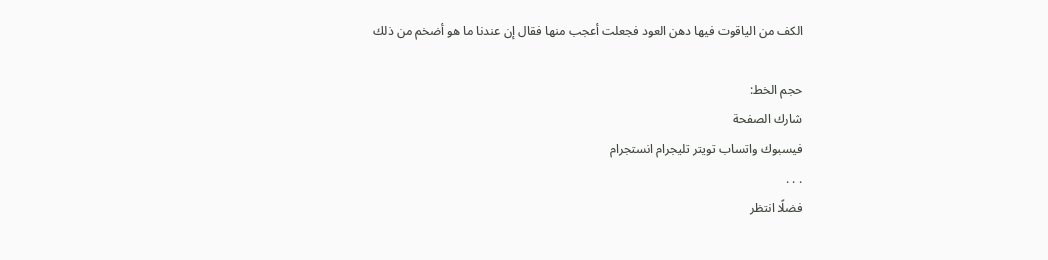الكف من الياقوت فيها دهن العود فجعلت أعجب منها فقال إن عندنا ما هو أضخم من ذلك

حجم الخط:
شارك الصفحة
فيسبوك واتساب تويتر تليجرام انستجرام
. . .
فضلًا انتظر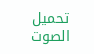تحميل الصوت